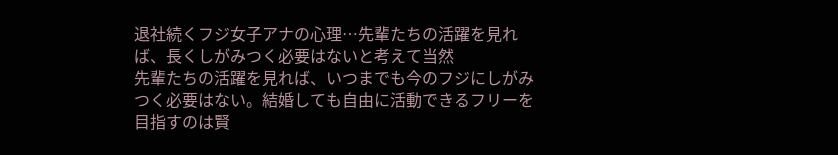退社続くフジ女子アナの心理…先輩たちの活躍を見れば、長くしがみつく必要はないと考えて当然
先輩たちの活躍を見れば、いつまでも今のフジにしがみつく必要はない。結婚しても自由に活動できるフリーを目指すのは賢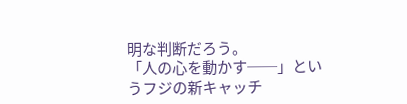明な判断だろう。
「人の心を動かす──」というフジの新キャッチ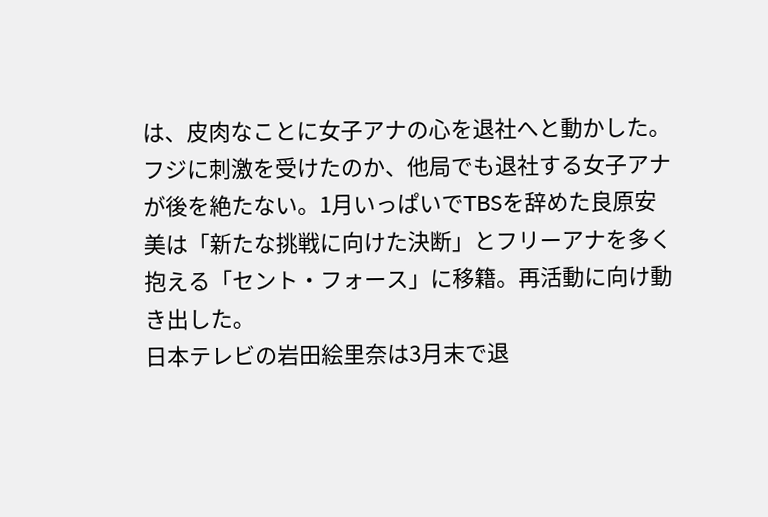は、皮肉なことに女子アナの心を退社へと動かした。
フジに刺激を受けたのか、他局でも退社する女子アナが後を絶たない。1月いっぱいでTBSを辞めた良原安美は「新たな挑戦に向けた決断」とフリーアナを多く抱える「セント・フォース」に移籍。再活動に向け動き出した。
日本テレビの岩田絵里奈は3月末で退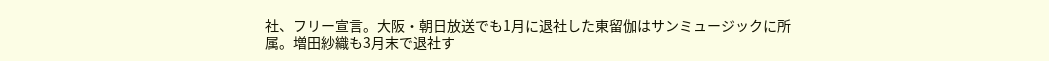社、フリー宣言。大阪・朝日放送でも1月に退社した東留伽はサンミュージックに所属。増田紗織も3月末で退社す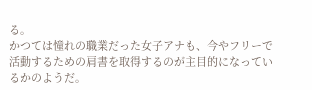る。
かつては憧れの職業だった女子アナも、今やフリーで活動するための肩書を取得するのが主目的になっているかのようだ。